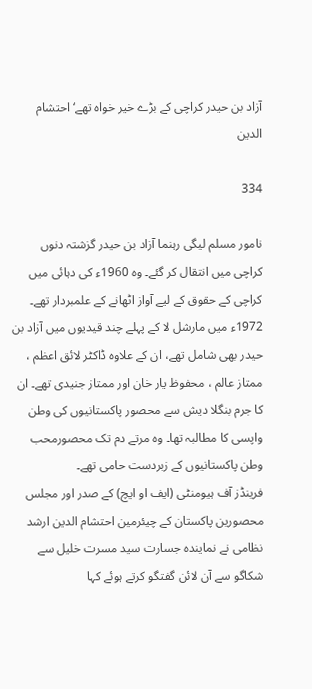آزاد بن حیدر کراچی کے بڑے خیر خواہ تھے‘ احتشام الدین

334

نامور مسلم لیگی رہنما آزاد بن حیدر گزشتہ دنوں کراچی میں انتقال کر گئے۔ وہ 1960ء کی دہائی میں کراچی کے حقوق کے لیے آواز اٹھانے کے علمبردار تھے۔ 1972ء میں مارشل لا کے پہلے چند قیدیوں میں آزاد بن حیدر بھی شامل تھے، ان کے علاوہ ڈاکٹر لائق اعظم ، ممتاز عالم ، محفوظ یار خان اور ممتاز جنیدی تھے۔ ان کا جرم بنگلا دیش سے محصور پاکستانیوں کی وطن واپسی کا مطالبہ تھا۔ وہ مرتے دم تک محصورمحب وطن پاکستانیوں کے زبردست حامی تھے۔
فرینڈز آف ہیومنٹی (ایف او ایچ) کے صدر اور مجلس محصورین پاکستان کے چیئرمین احتشام الدین ارشد نظامی نے نمایندہ جسارت سید مسرت خلیل سے شکاگو سے آن لائن گفتگو کرتے ہوئے کہا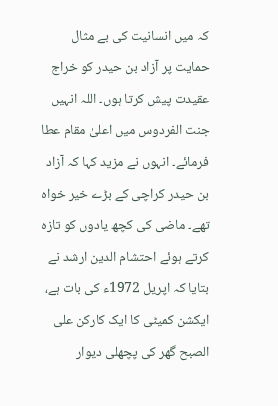کہ میں انسانیت کی بے مثال حمایت پر آزاد بن حیدر کو خراج عقیدت پیش کرتا ہوں۔ اللہ انہیں جنت الفردوس میں اعلیٰ مقام عطا فرمائے۔ انہوں نے مزید کہا کہ آزاد بن حیدر کراچی کے بڑے خیر خواہ تھے۔ ماضی کی کچھ یادوں کو تازہ کرتے ہوئے احتشام الدین ارشد نے بتایا کہ اپریل 1972ء کی بات ہے، ایکشن کمیٹی کا ایک کارکن علی الصبح گھر کی پچھلی دیوار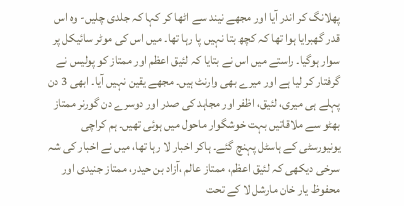پھلانگ کر اندر آیا اور مجھے نیند سے اٹھا کر کہا کہ جلدی چلیں- وہ اس قدر گھبرایا ہوا تھا کہ کچھ بتا نہیں پا رہا تھا۔ میں اس کی موٹر سائیکل پر سوار ہوگیا۔ راستے میں اس نے بتایا کہ لئیق اعظم اور ممتاز کو پولیس نے گرفتار کر لیا ہے اور میرے بھی وارنٹ ہیں۔ مجھے یقین نہیں آیا۔ ابھی 3 دن پہلے ہی میری، لئیق، اظفر اور مجاہد کی صدر اور دوسرے دن گورنر ممتاز بھٹو سے ملاقاتیں بہت خوشگوار ماحول میں ہوئی تھیں۔ ہم کراچی یونیورسٹی کے ہاسٹل پہنچ گئے۔ ہاکر اخبار لا رہا تھا، میں نے اخبار کی شہ سرخی دیکھی کہ لئیق اعظم، ممتاز عالم ،آزاد بن حیدر، ممتاز جنیدی اور محفوظ یار خان مارشل لا کے تحت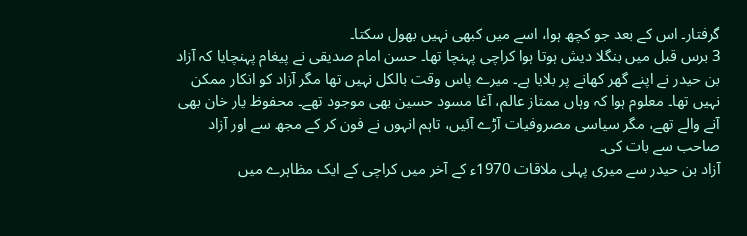گرفتار۔ اس کے بعد جو کچھ ہوا، اسے میں کبھی نہیں بھول سکتا۔
3 برس قبل میں بنگلا دیش ہوتا ہوا کراچی پہنچا تھا۔ حسن امام صدیقی نے پیغام پہنچایا کہ آزاد بن حیدر نے اپنے گھر کھانے پر بلایا ہے۔ میرے پاس وقت بالکل نہیں تھا مگر آزاد کو انکار ممکن نہیں تھا۔ معلوم ہوا کہ وہاں ممتاز عالم، آغا مسود حسین بھی موجود تھے۔ محفوظ یار خان بھی آنے والے تھے، مگر سیاسی مصروفیات آڑے آئیں، تاہم انہوں نے فون کر کے مجھ سے اور آزاد صاحب سے بات کی۔
آزاد بن حیدر سے میری پہلی ملاقات 1970ء کے آخر میں کراچی کے ایک مظاہرے میں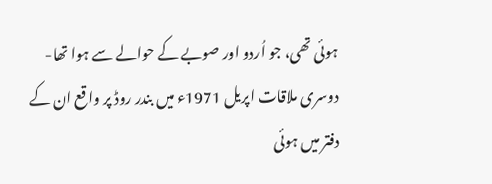ہوئی تھی، جو اُردو اور صوبے کے حوالے سے ہوا تھا- دوسری ملاقات اپریل 1971ء میں بندر روڈ پر واقع ان کے دفتر میں ہوئی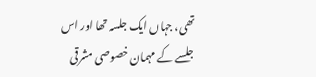تھی، جہاں ایک جلسہ تھا اور اس جلسے کے مہمان خصوصی مشرقی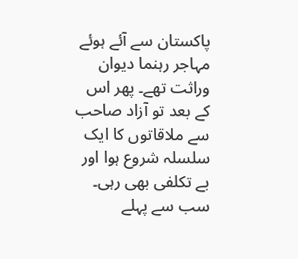پاکستان سے آئے ہوئے مہاجر رہنما دیوان وراثت تھے۔ پھر اس کے بعد تو آزاد صاحب سے ملاقاتوں کا ایک سلسلہ شروع ہوا اور بے تکلفی بھی رہی۔ سب سے پہلے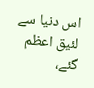اس دنیا سے لئیق اعظم گئے،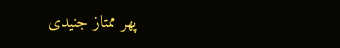پھر ممتاز جنیدی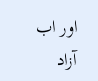اور اب آزاد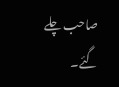صاحب چلے گئے۔